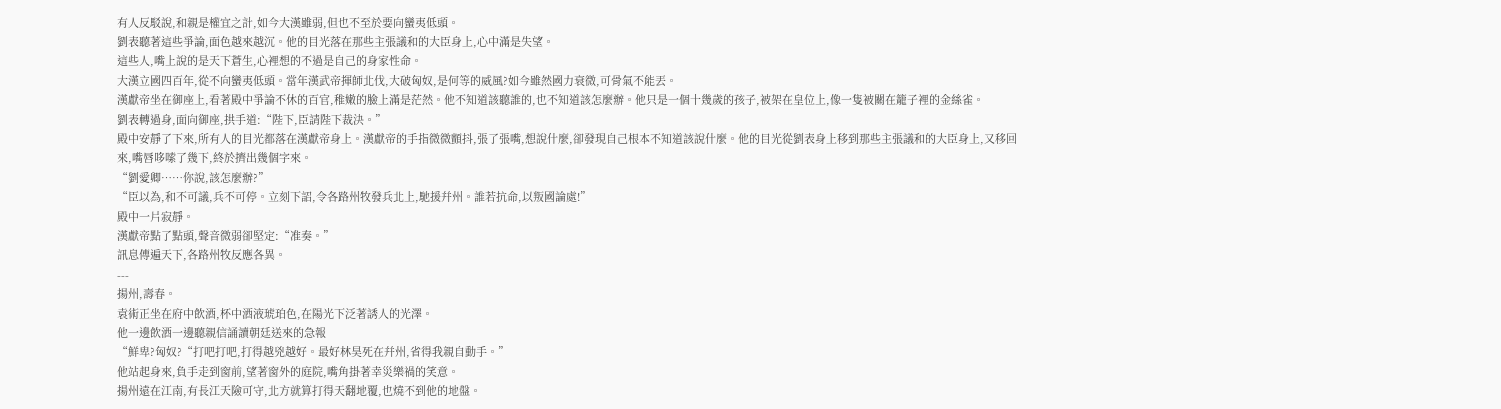有人反駁說,和親是權宜之計,如今大漢雖弱,但也不至於要向蠻夷低頭。
劉表聽著這些爭論,面色越來越沉。他的目光落在那些主張議和的大臣身上,心中滿是失望。
這些人,嘴上說的是天下蒼生,心裡想的不過是自己的身家性命。
大漢立國四百年,從不向蠻夷低頭。當年漢武帝揮師北伐,大破匈奴,是何等的威風?如今雖然國力衰微,可骨氣不能丟。
漢獻帝坐在御座上,看著殿中爭論不休的百官,稚嫩的臉上滿是茫然。他不知道該聽誰的,也不知道該怎麼辦。他只是一個十幾歲的孩子,被架在皇位上,像一隻被關在籠子裡的金絲雀。
劉表轉過身,面向御座,拱手道:“陛下,臣請陛下裁決。”
殿中安靜了下來,所有人的目光都落在漢獻帝身上。漢獻帝的手指微微顫抖,張了張嘴,想說什麼,卻發現自己根本不知道該說什麼。他的目光從劉表身上移到那些主張議和的大臣身上,又移回來,嘴唇哆嗦了幾下,終於擠出幾個字來。
“劉愛卿……你說,該怎麼辦?”
“臣以為,和不可議,兵不可停。立刻下詔,令各路州牧發兵北上,馳援幷州。誰若抗命,以叛國論處!”
殿中一片寂靜。
漢獻帝點了點頭,聲音微弱卻堅定:“准奏。”
訊息傳遍天下,各路州牧反應各異。
---
揚州,壽春。
袁術正坐在府中飲酒,杯中酒液琥珀色,在陽光下泛著誘人的光澤。
他一邊飲酒一邊聽親信誦讀朝廷送來的急報
“鮮卑?匈奴?“打吧打吧,打得越兇越好。最好林昊死在幷州,省得我親自動手。”
他站起身來,負手走到窗前,望著窗外的庭院,嘴角掛著幸災樂禍的笑意。
揚州遠在江南,有長江天險可守,北方就算打得天翻地覆,也燒不到他的地盤。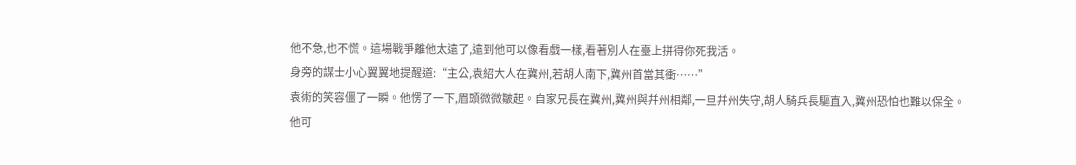他不急,也不慌。這場戰爭離他太遠了,遠到他可以像看戲一樣,看著別人在臺上拼得你死我活。
身旁的謀士小心翼翼地提醒道:“主公,袁紹大人在冀州,若胡人南下,冀州首當其衝……”
袁術的笑容僵了一瞬。他愣了一下,眉頭微微皺起。自家兄長在冀州,冀州與幷州相鄰,一旦幷州失守,胡人騎兵長驅直入,冀州恐怕也難以保全。
他可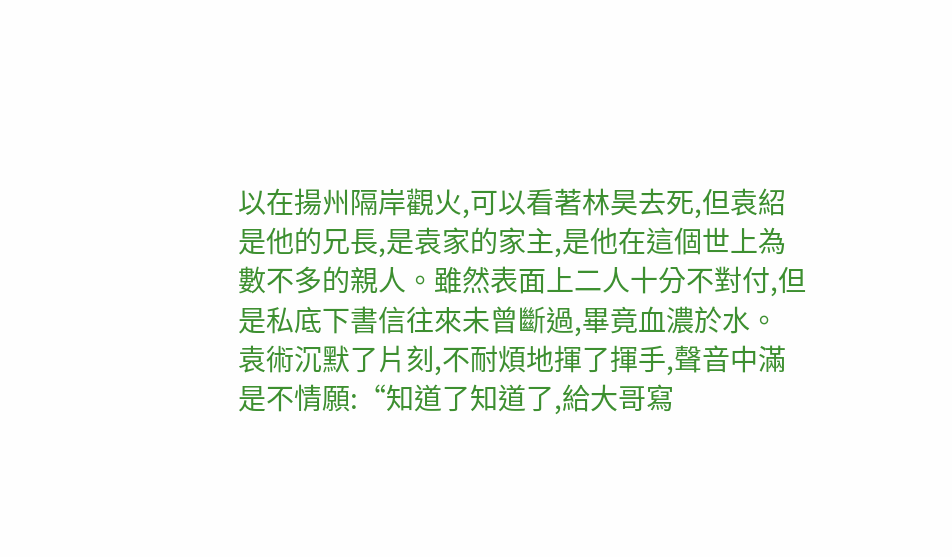以在揚州隔岸觀火,可以看著林昊去死,但袁紹是他的兄長,是袁家的家主,是他在這個世上為數不多的親人。雖然表面上二人十分不對付,但是私底下書信往來未曾斷過,畢竟血濃於水。
袁術沉默了片刻,不耐煩地揮了揮手,聲音中滿是不情願:“知道了知道了,給大哥寫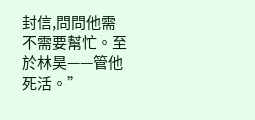封信,問問他需不需要幫忙。至於林昊——管他死活。”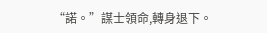“諾。”謀士領命,轉身退下。